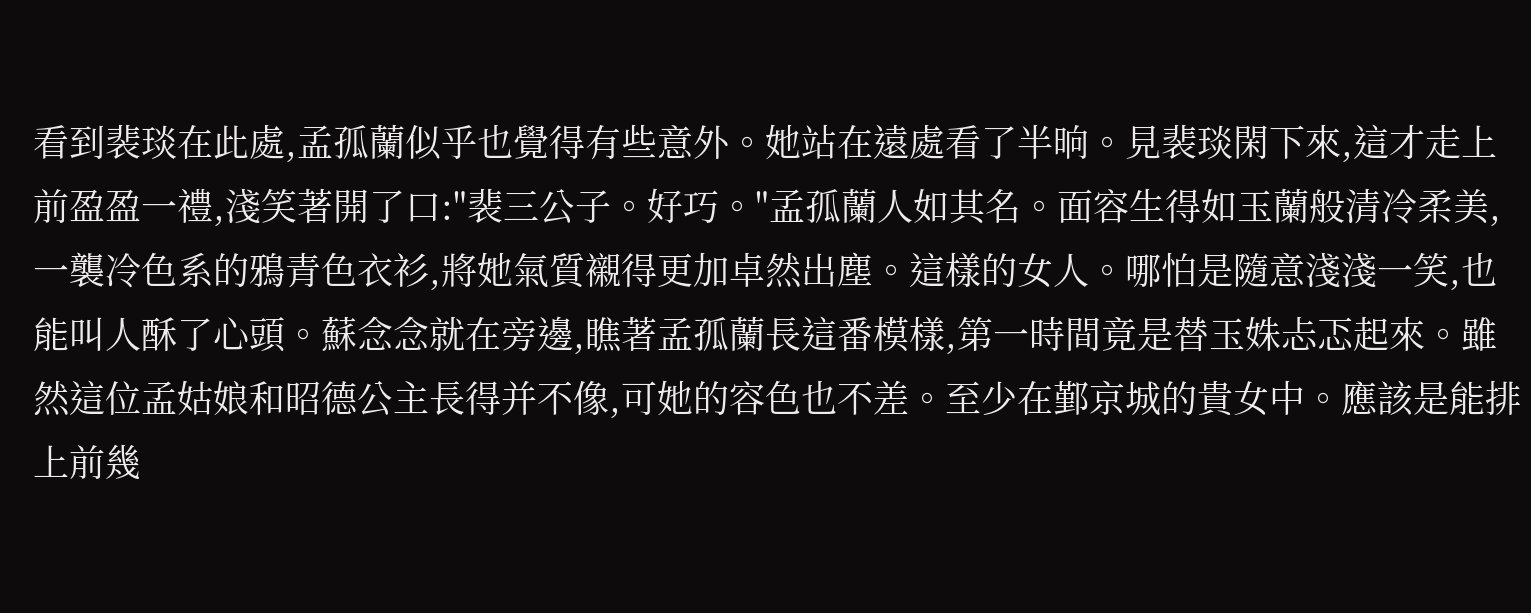看到裴琰在此處,孟孤蘭似乎也覺得有些意外。她站在遠處看了半晌。見裴琰閑下來,這才走上前盈盈一禮,淺笑著開了口:"裴三公子。好巧。"孟孤蘭人如其名。面容生得如玉蘭般清冷柔美,一襲冷色系的鴉青色衣衫,將她氣質襯得更加卓然出塵。這樣的女人。哪怕是隨意淺淺一笑,也能叫人酥了心頭。蘇念念就在旁邊,瞧著孟孤蘭長這番模樣,第一時間竟是替玉姝忐忑起來。雖然這位孟姑娘和昭德公主長得并不像,可她的容色也不差。至少在鄞京城的貴女中。應該是能排上前幾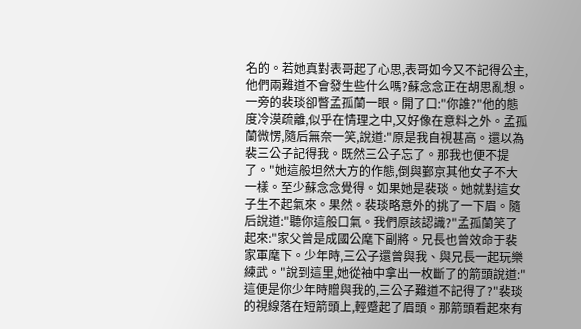名的。若她真對表哥起了心思,表哥如今又不記得公主,他們兩難道不會發生些什么嗎?蘇念念正在胡思亂想。一旁的裴琰卻瞥孟孤蘭一眼。開了口:"你誰?"他的態度冷漠疏離,似乎在情理之中,又好像在意料之外。孟孤蘭微愣,隨后無奈一笑,說道:"原是我自視甚高。還以為裴三公子記得我。既然三公子忘了。那我也便不提了。"她這般坦然大方的作態,倒與鄞京其他女子不大一樣。至少蘇念念覺得。如果她是裴琰。她就對這女子生不起氣來。果然。裴琰略意外的挑了一下眉。隨后說道:"聽你這般口氣。我們原該認識?"孟孤蘭笑了起來:"家父曾是成國公麾下副將。兄長也曾效命于裴家軍麾下。少年時,三公子還曾與我、與兄長一起玩樂練武。"說到這里,她從袖中拿出一枚斷了的箭頭說道:"這便是你少年時贈與我的,三公子難道不記得了?"裴琰的視線落在短箭頭上,輕蹙起了眉頭。那箭頭看起來有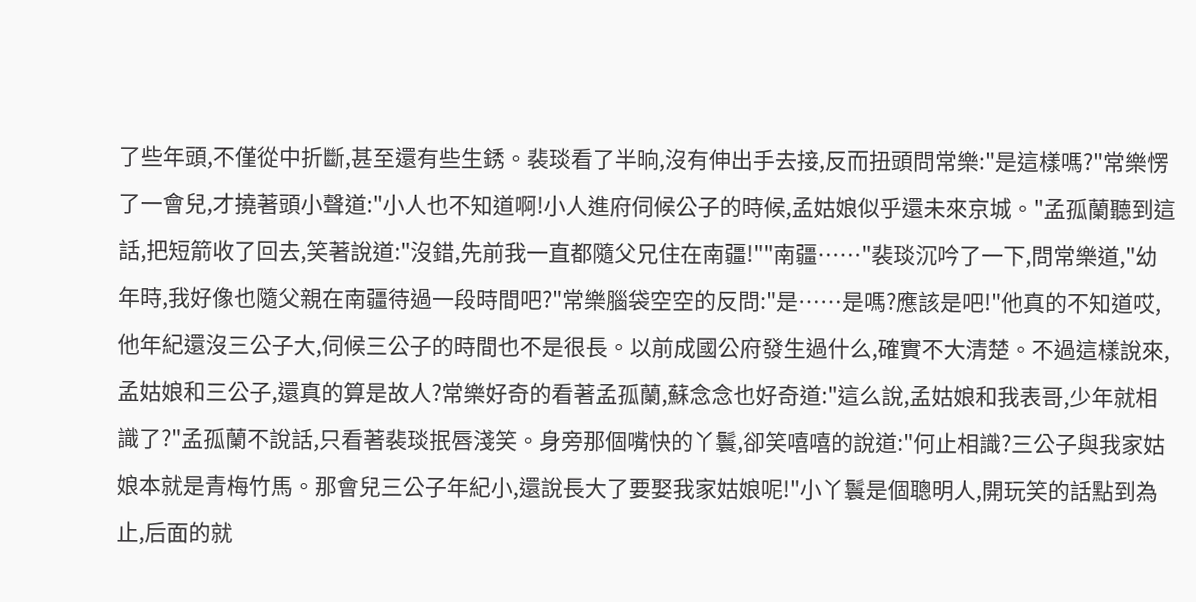了些年頭,不僅從中折斷,甚至還有些生銹。裴琰看了半晌,沒有伸出手去接,反而扭頭問常樂:"是這樣嗎?"常樂愣了一會兒,才撓著頭小聲道:"小人也不知道啊!小人進府伺候公子的時候,孟姑娘似乎還未來京城。"孟孤蘭聽到這話,把短箭收了回去,笑著說道:"沒錯,先前我一直都隨父兄住在南疆!""南疆……"裴琰沉吟了一下,問常樂道,"幼年時,我好像也隨父親在南疆待過一段時間吧?"常樂腦袋空空的反問:"是……是嗎?應該是吧!"他真的不知道哎,他年紀還沒三公子大,伺候三公子的時間也不是很長。以前成國公府發生過什么,確實不大清楚。不過這樣說來,孟姑娘和三公子,還真的算是故人?常樂好奇的看著孟孤蘭,蘇念念也好奇道:"這么說,孟姑娘和我表哥,少年就相識了?"孟孤蘭不說話,只看著裴琰抿唇淺笑。身旁那個嘴快的丫鬟,卻笑嘻嘻的說道:"何止相識?三公子與我家姑娘本就是青梅竹馬。那會兒三公子年紀小,還說長大了要娶我家姑娘呢!"小丫鬟是個聰明人,開玩笑的話點到為止,后面的就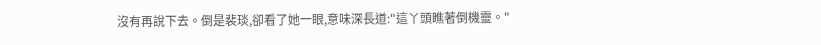沒有再說下去。倒是裴琰,卻看了她一眼,意味深長道:"這丫頭瞧著倒機靈。"